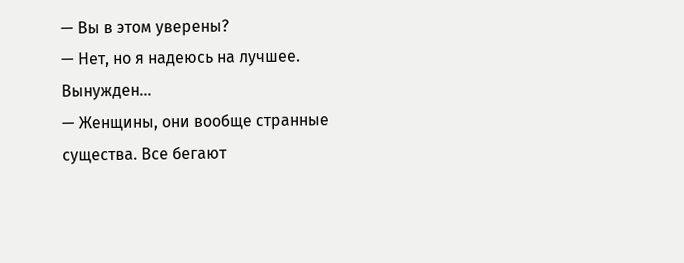— Вы в этом уверены?
— Нет, но я надеюсь на лучшее. Вынужден...
— Женщины, они вообще странные существа. Все бегают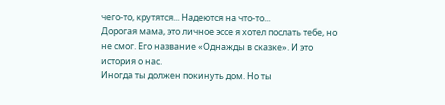чего-то, крутятся... Надеются на что-то...
Дорогая мама, это личное эссе я хотел послать тебе, но не смог. Его название «Однажды в сказке». И это история о нас.
Иногда ты должен покинуть дом. Но ты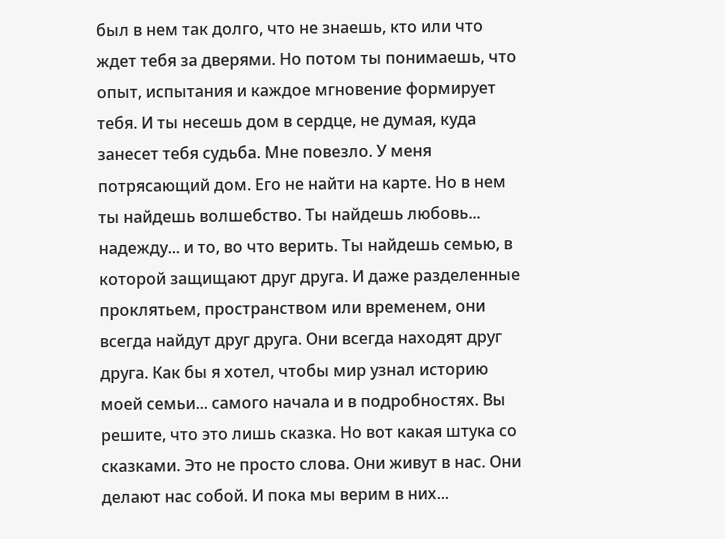был в нем так долго, что не знаешь, кто или что ждет тебя за дверями. Но потом ты понимаешь, что опыт, испытания и каждое мгновение формирует тебя. И ты несешь дом в сердце, не думая, куда занесет тебя судьба. Мне повезло. У меня потрясающий дом. Его не найти на карте. Но в нем ты найдешь волшебство. Ты найдешь любовь... надежду... и то, во что верить. Ты найдешь семью, в которой защищают друг друга. И даже разделенные проклятьем, пространством или временем, они всегда найдут друг друга. Они всегда находят друг друга. Как бы я хотел, чтобы мир узнал историю моей семьи... самого начала и в подробностях. Вы решите, что это лишь сказка. Но вот какая штука со сказками. Это не просто слова. Они живут в нас. Они делают нас собой. И пока мы верим в них...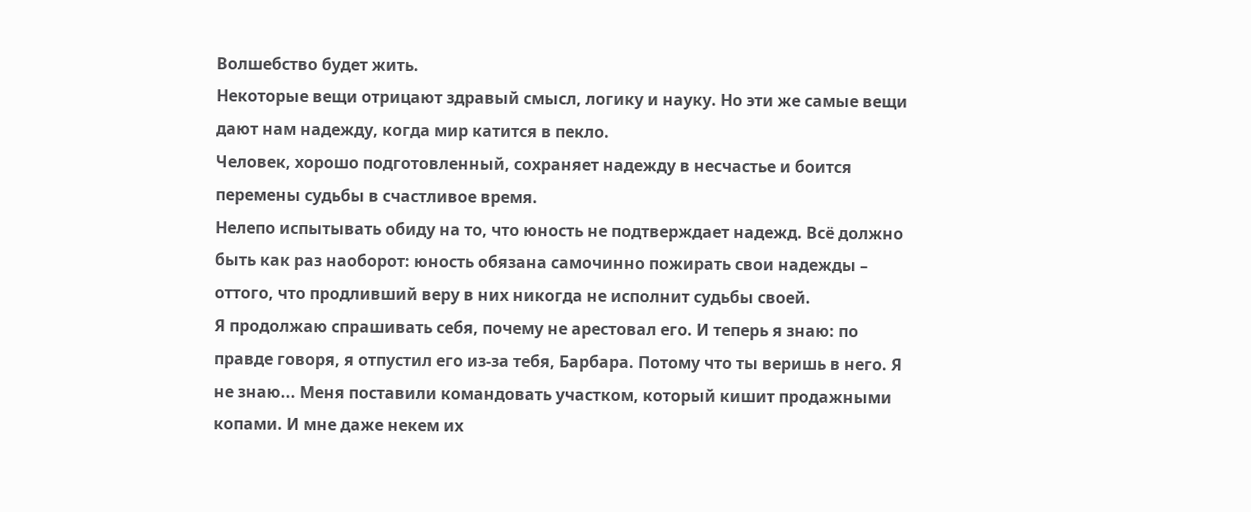Волшебство будет жить.
Некоторые вещи отрицают здравый смысл, логику и науку. Но эти же самые вещи дают нам надежду, когда мир катится в пекло.
Человек, хорошо подготовленный, сохраняет надежду в несчастье и боится перемены судьбы в счастливое время.
Нелепо испытывать обиду на то, что юность не подтверждает надежд. Всё должно быть как раз наоборот: юность обязана самочинно пожирать свои надежды – оттого, что продливший веру в них никогда не исполнит судьбы своей.
Я продолжаю спрашивать себя, почему не арестовал его. И теперь я знаю: по правде говоря, я отпустил его из-за тебя, Барбара. Потому что ты веришь в него. Я не знаю... Меня поставили командовать участком, который кишит продажными копами. И мне даже некем их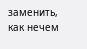заменить, как нечем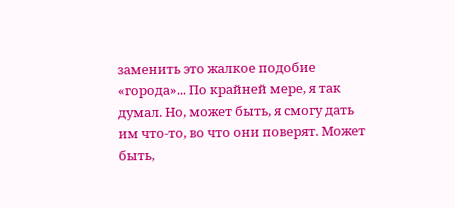заменить это жалкое подобие «города»... По крайней мере, я так думал. Но, может быть, я смогу дать им что-то, во что они поверят. Может быть,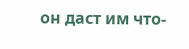он даст им что-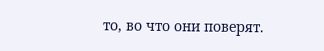то, во что они поверят.